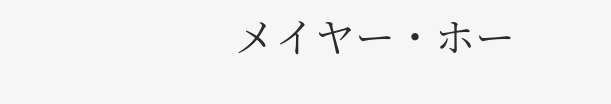メイヤー・ホー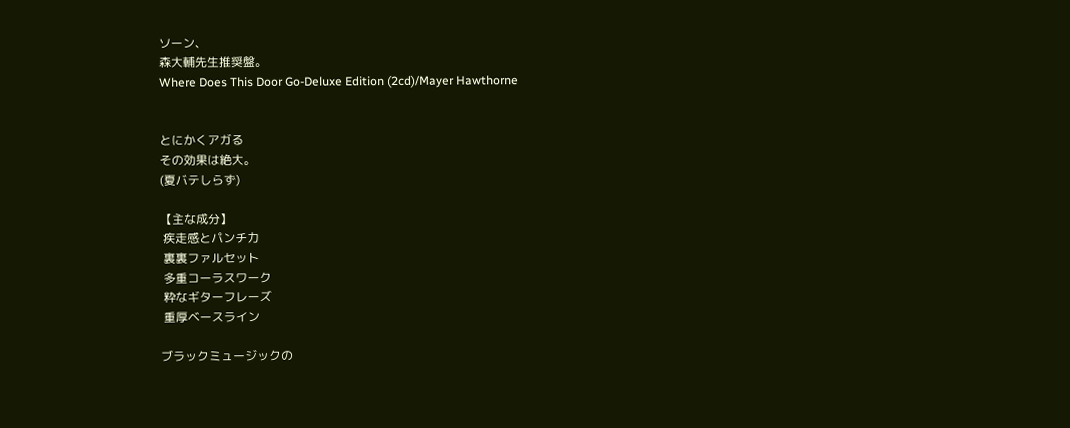ソーン、
森大輔先生推奨盤。
Where Does This Door Go-Deluxe Edition (2cd)/Mayer Hawthorne


とにかくアガる
その効果は絶大。
(夏バテしらず)

【主な成分】
 疾走感とパンチ力
 裏裏ファルセット
 多重コーラスワーク
 粋なギターフレーズ
 重厚ベースライン

ブラックミュージックの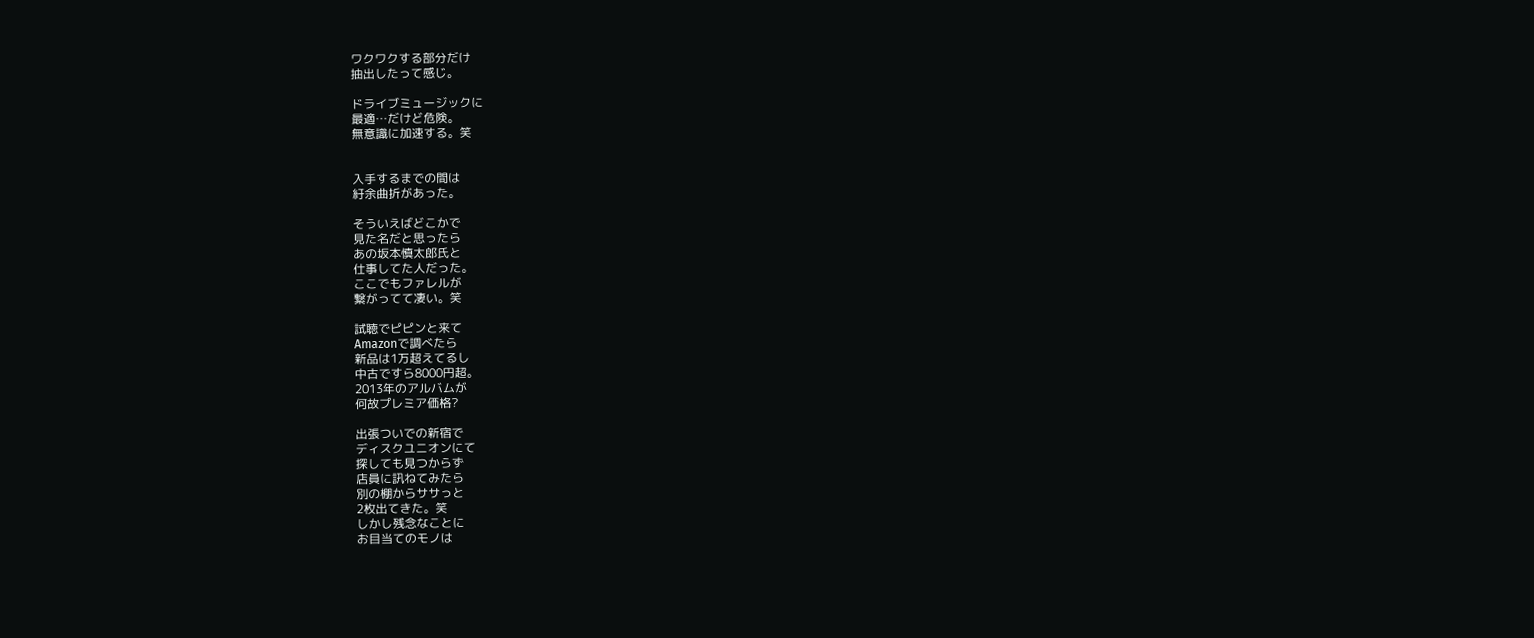ワクワクする部分だけ
抽出したって感じ。

ドライブミュージックに
最適…だけど危険。
無意識に加速する。笑


入手するまでの間は
紆余曲折があった。

そういえばどこかで
見た名だと思ったら
あの坂本慎太郎氏と
仕事してた人だった。
ここでもファレルが
繋がってて凄い。笑

試聴でピピンと来て
Amazonで調べたら
新品は1万超えてるし
中古ですら8000円超。
2013年のアルバムが
何故プレミア価格?

出張ついでの新宿で
ディスクユニオンにて
探しても見つからず
店員に訊ねてみたら
別の棚からササっと
2枚出てきた。笑
しかし残念なことに
お目当てのモノは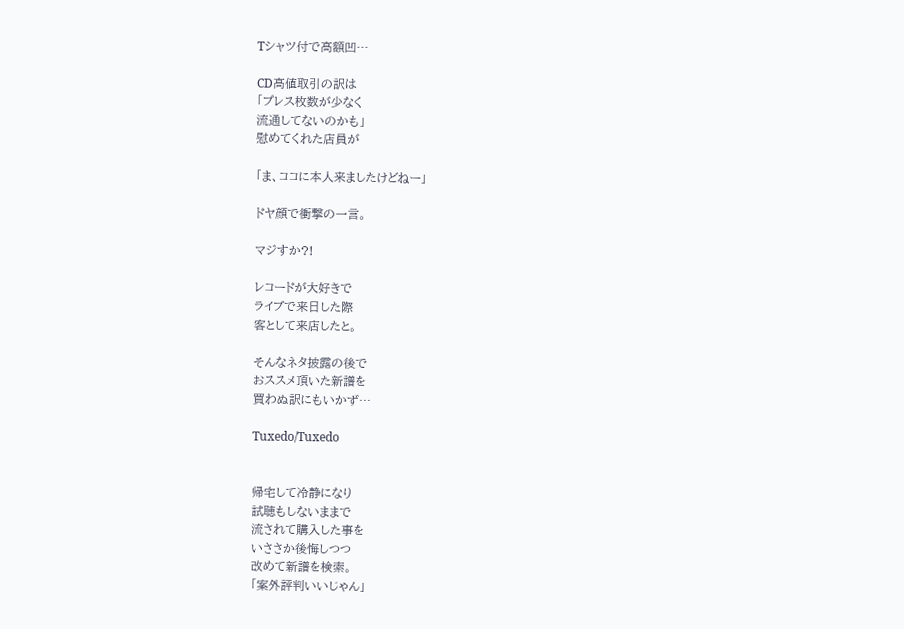Tシャツ付で高額凹…

CD高値取引の訳は
「プレス枚数が少なく
流通してないのかも」
慰めてくれた店員が

「ま、ココに本人来ましたけどねー」

ドヤ顔で衝撃の一言。

マジすか?!

レコードが大好きで
ライブで来日した際
客として来店したと。

そんなネタ披露の後で
おススメ頂いた新譜を
買わぬ訳にもいかず…

Tuxedo/Tuxedo


帰宅して冷静になり
試聴もしないままで
流されて購入した事を
いささか後悔しつつ
改めて新譜を検索。
「案外評判いいじゃん」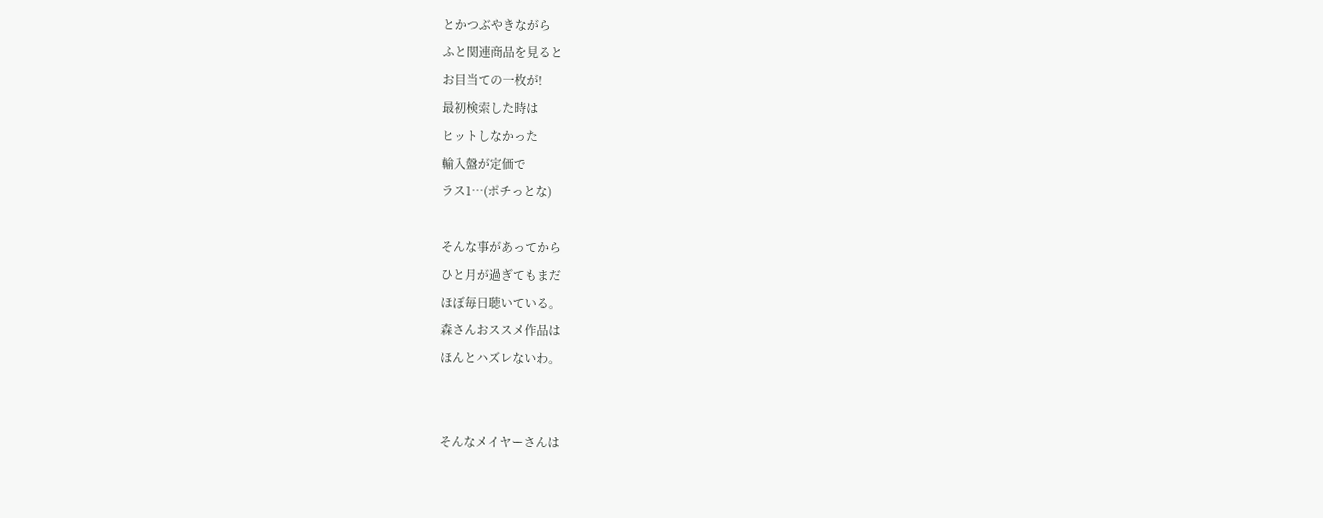とかつぶやきながら
ふと関連商品を見ると
お目当ての一枚が!
最初検索した時は
ヒットしなかった
輸入盤が定価で
ラス1…(ポチっとな)

そんな事があってから
ひと月が過ぎてもまだ
ほぼ毎日聴いている。
森さんおススメ作品は
ほんとハズレないわ。


そんなメイヤーさんは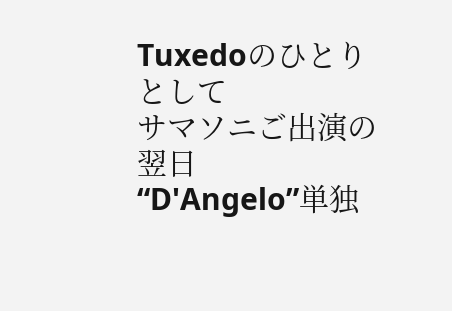Tuxedoのひとりとして
サマソニご出演の翌日
“D'Angelo”単独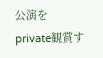公演を
private観賞す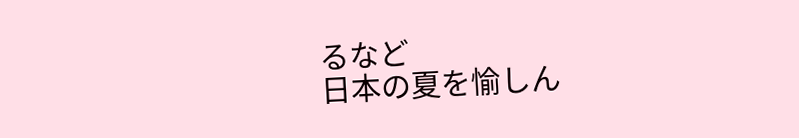るなど
日本の夏を愉しん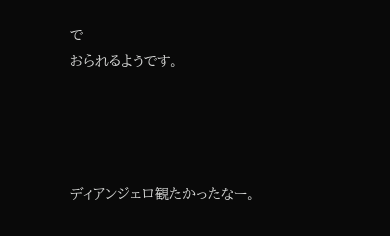で
おられるようです。




ディアンジェロ観たかったなー。